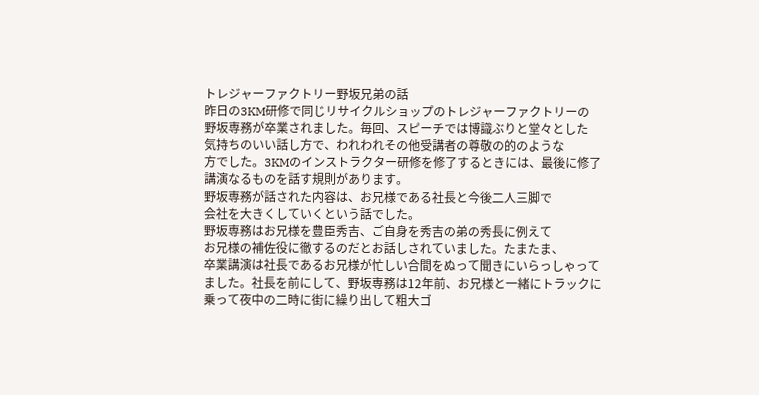トレジャーファクトリー野坂兄弟の話
昨日の3KM研修で同じリサイクルショップのトレジャーファクトリーの
野坂専務が卒業されました。毎回、スピーチでは博識ぶりと堂々とした
気持ちのいい話し方で、われわれその他受講者の尊敬の的のような
方でした。3KMのインストラクター研修を修了するときには、最後に修了
講演なるものを話す規則があります。
野坂専務が話された内容は、お兄様である社長と今後二人三脚で
会社を大きくしていくという話でした。
野坂専務はお兄様を豊臣秀吉、ご自身を秀吉の弟の秀長に例えて
お兄様の補佐役に徹するのだとお話しされていました。たまたま、
卒業講演は社長であるお兄様が忙しい合間をぬって聞きにいらっしゃって
ました。社長を前にして、野坂専務は12年前、お兄様と一緒にトラックに
乗って夜中の二時に街に繰り出して粗大ゴ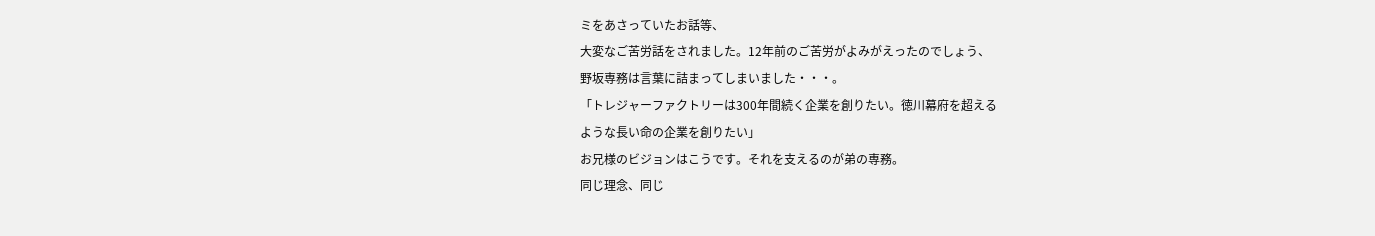ミをあさっていたお話等、
大変なご苦労話をされました。12年前のご苦労がよみがえったのでしょう、
野坂専務は言葉に詰まってしまいました・・・。
「トレジャーファクトリーは300年間続く企業を創りたい。徳川幕府を超える
ような長い命の企業を創りたい」
お兄様のビジョンはこうです。それを支えるのが弟の専務。
同じ理念、同じ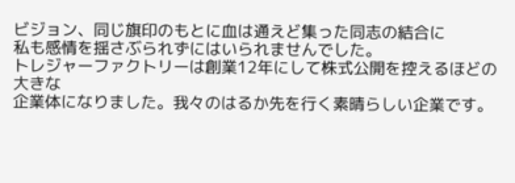ビジョン、同じ旗印のもとに血は通えど集った同志の結合に
私も感情を揺さぶられずにはいられませんでした。
トレジャーファクトリーは創業12年にして株式公開を控えるほどの大きな
企業体になりました。我々のはるか先を行く素晴らしい企業です。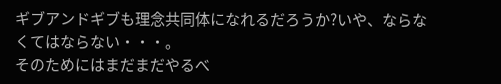ギブアンドギブも理念共同体になれるだろうか?いや、ならなくてはならない・・・。
そのためにはまだまだやるべ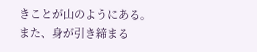きことが山のようにある。
また、身が引き締まる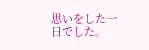思いをした一日でした。